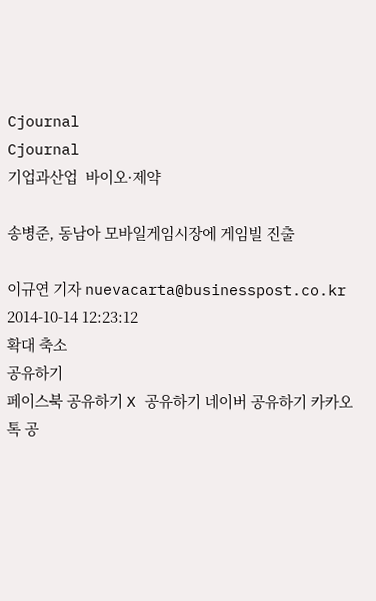Cjournal
Cjournal
기업과산업  바이오·제약

송병준, 동남아 모바일게임시장에 게임빌 진출

이규연 기자 nuevacarta@businesspost.co.kr 2014-10-14 12:23:12
확대 축소
공유하기
페이스북 공유하기 X 공유하기 네이버 공유하기 카카오톡 공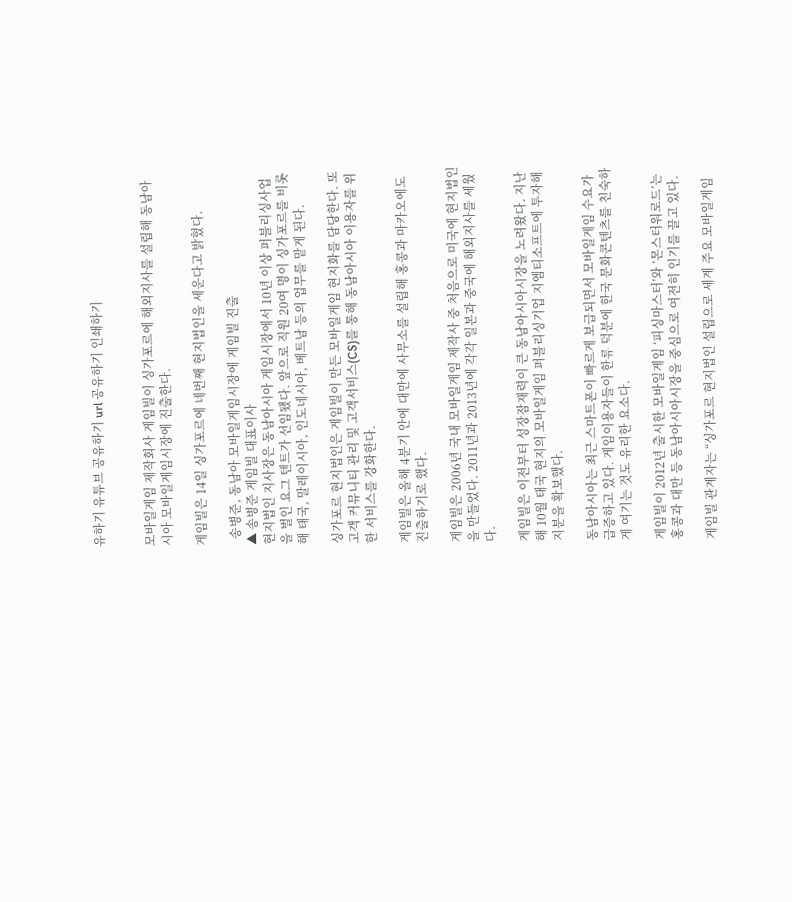유하기 유튜브 공유하기 url 공유하기 인쇄하기


모바일게임 제작회사 게임빌이 싱가포르에 해외지사를 설립해 동남아시아 모바일게임시장에 진출한다.

게임빌은 14일 싱가포르에 네번째 현지법인을 세운다고 밝혔다.

  송병준, 동남아 모바일게임시장에 게임빌 진출
▲ 송병준 게임빌 대표이사
현지법인 지사장은 동남아시아 게임시장에서 10년 이상 퍼블리싱사업을 벌인 요그 텐트가 선임됐다. 앞으로 직원 20여 명이 싱가포르를 비롯해 태국, 말레이시아, 인도네시아, 베트남 등의 업무를 맡게 된다.

싱가포르 현지법인은 게임빌이 만든 모바일게임 현지화를 담당한다. 또 고객 커뮤니티 관리 및 고객서비스(CS)를 통해 동남아시아 이용자를 위한 서비스를 강화한다.

게임빌은 올해 4분기 안에 대만에 사무소를 설립해 홍콩과 마카오에도 진출하기로 했다.

게임빌은 2006년 국내 모바일게임 제작사 중 처음으로 미국에 현지법인을 만들었다. 2011년과 2013년에 각각 일본과 중국에 해외지사를 세웠다.

게임빌은 이전부터 성장잠재력이 큰 동남아시아시장을 노려왔다. 지난해 10월 태국 현지의 모바일게임 퍼블리싱기업 지엠티소프트에 투자해 지분을 확보했다.

동남아시아는 최근 스마트폰이 빠르게 보급되면서 모바일게임 수요가 급증하고 있다. 게임이용자들이 한류 덕분에 한국 문화콘텐츠를 친숙하게 여기는 것도 유리한 요소다.

게임빌이 2012년 출시한 모바일게임 ‘피싱마스터’와 ‘몬스터워로드’는 홍콩과 대만 등 동남아시아시장을 중심으로 여전히 인기를 끌고 있다.

게임빌 관계자는 “싱가포르 현지법인 설립으로 세계 주요 모바일게임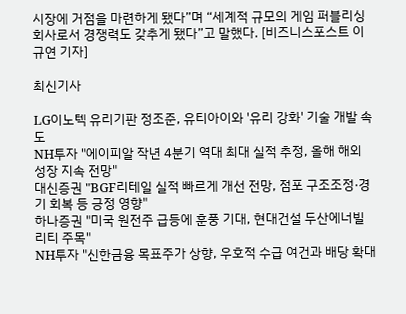시장에 거점을 마련하게 됐다”며 “세계적 규모의 게임 퍼블리싱 회사로서 경쟁력도 갖추게 됐다”고 말했다. [비즈니스포스트 이규연 기자]

최신기사

LG이노텍 유리기판 정조준, 유티아이와 '유리 강화' 기술 개발 속도
NH투자 "에이피알 작년 4분기 역대 최대 실적 추정, 올해 해외 성장 지속 전망"
대신증권 "BGF리테일 실적 빠르게 개선 전망, 점포 구조조정·경기 회복 등 긍정 영향"
하나증권 "미국 원전주 급등에 훈풍 기대, 현대건설 두산에너빌리티 주목"
NH투자 "신한금융 목표주가 상향, 우호적 수급 여건과 배당 확대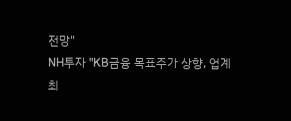전망"
NH투자 "KB금융 목표주가 상향, 업계 최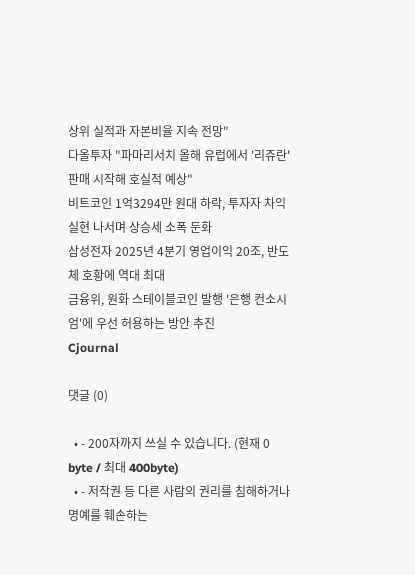상위 실적과 자본비율 지속 전망"
다올투자 "파마리서치 올해 유럽에서 '리쥬란' 판매 시작해 호실적 예상"
비트코인 1억3294만 원대 하락, 투자자 차익실현 나서며 상승세 소폭 둔화
삼성전자 2025년 4분기 영업이익 20조, 반도체 호황에 역대 최대
금융위, 원화 스테이블코인 발행 '은행 컨소시엄'에 우선 허용하는 방안 추진
Cjournal

댓글 (0)

  • - 200자까지 쓰실 수 있습니다. (현재 0 byte / 최대 400byte)
  • - 저작권 등 다른 사람의 권리를 침해하거나 명예를 훼손하는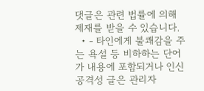댓글은 관련 법률에 의해 제재를 받을 수 있습니다.
  • - 타인에게 불쾌감을 주는 욕설 등 비하하는 단어가 내용에 포함되거나 인신공격성 글은 관리자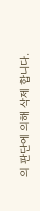의 판단에 의해 삭제 합니다.